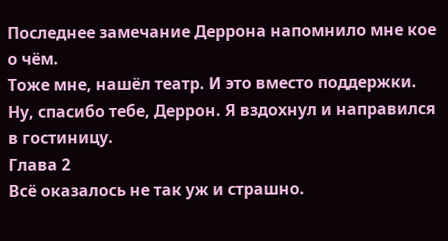Последнее замечание Деррона напомнило мне кое о чём.
Тоже мне, нашёл театр. И это вместо поддержки. Ну, спасибо тебе, Деррон. Я вздохнул и направился в гостиницу.
Глава 2
Всё оказалось не так уж и страшно.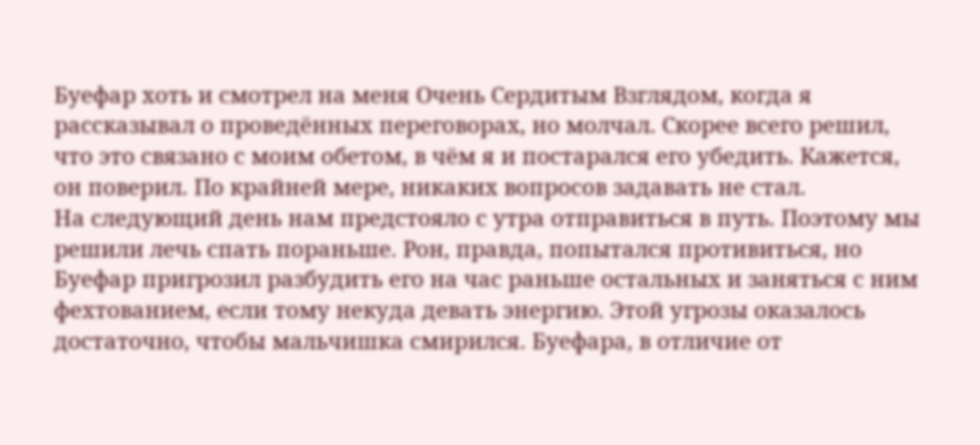Буефар хоть и смотрел на меня Очень Сердитым Взглядом, когда я рассказывал о проведённых переговорах, но молчал. Скорее всего решил, что это связано с моим обетом, в чём я и постарался его убедить. Кажется, он поверил. По крайней мере, никаких вопросов задавать не стал.
На следующий день нам предстояло с утра отправиться в путь. Поэтому мы решили лечь спать пораньше. Рон, правда, попытался противиться, но Буефар пригрозил разбудить его на час раньше остальных и заняться с ним фехтованием, если тому некуда девать энергию. Этой угрозы оказалось достаточно, чтобы мальчишка смирился. Буефара, в отличие от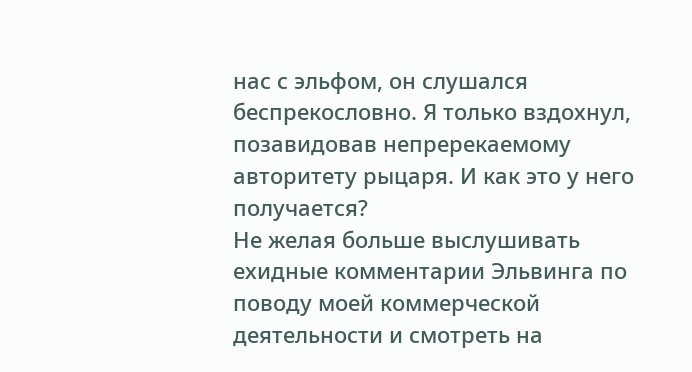нас с эльфом, он слушался беспрекословно. Я только вздохнул, позавидовав непререкаемому авторитету рыцаря. И как это у него получается?
Не желая больше выслушивать ехидные комментарии Эльвинга по поводу моей коммерческой деятельности и смотреть на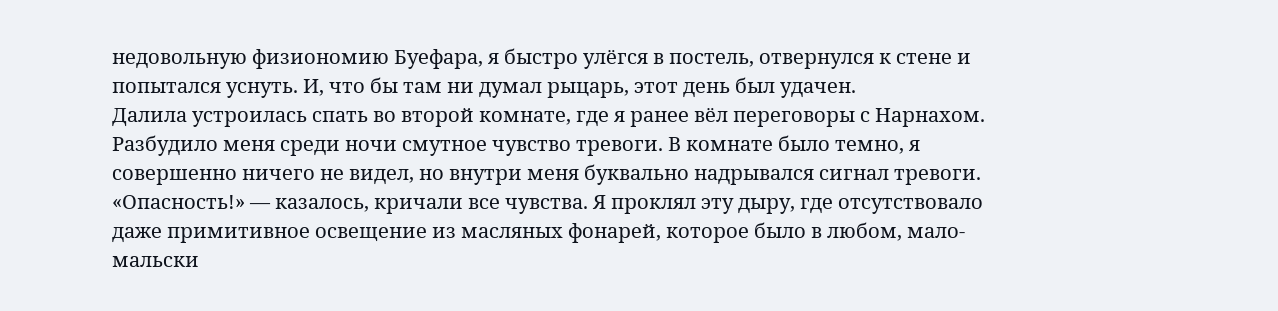недовольную физиономию Буефара, я быстро улёгся в постель, отвернулся к стене и попытался уснуть. И, что бы там ни думал рыцарь, этот день был удачен.
Далила устроилась спать во второй комнате, где я ранее вёл переговоры с Нарнахом.
Разбудило меня среди ночи смутное чувство тревоги. В комнате было темно, я совершенно ничего не видел, но внутри меня буквально надрывался сигнал тревоги. «Опасность!» — казалось, кричали все чувства. Я проклял эту дыру, где отсутствовало даже примитивное освещение из масляных фонарей, которое было в любом, мало-мальски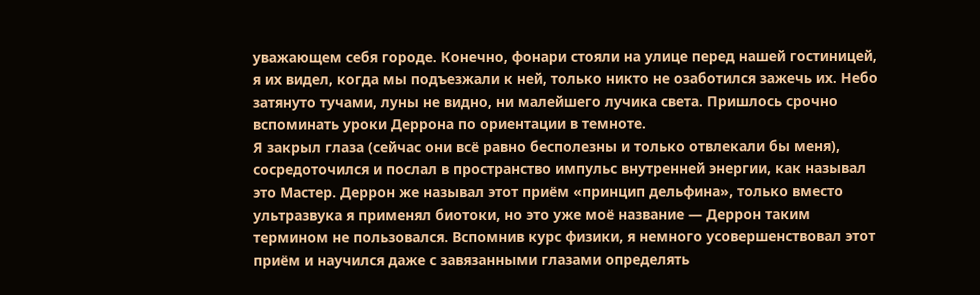уважающем себя городе. Конечно, фонари стояли на улице перед нашей гостиницей, я их видел, когда мы подъезжали к ней, только никто не озаботился зажечь их. Небо затянуто тучами, луны не видно, ни малейшего лучика света. Пришлось срочно вспоминать уроки Деррона по ориентации в темноте.
Я закрыл глаза (сейчас они всё равно бесполезны и только отвлекали бы меня), сосредоточился и послал в пространство импульс внутренней энергии, как называл это Мастер. Деррон же называл этот приём «принцип дельфина», только вместо ультразвука я применял биотоки, но это уже моё название — Деррон таким термином не пользовался. Вспомнив курс физики, я немного усовершенствовал этот приём и научился даже с завязанными глазами определять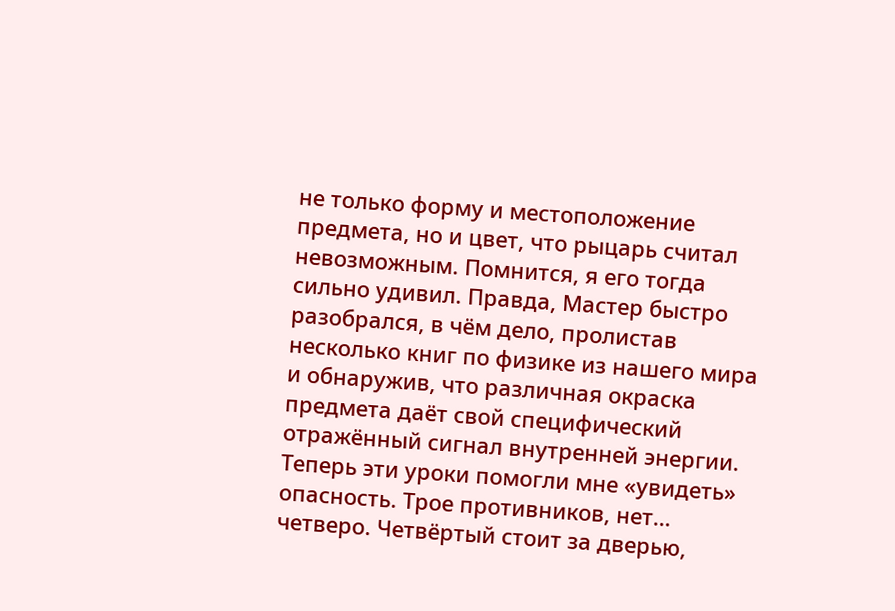не только форму и местоположение предмета, но и цвет, что рыцарь считал невозможным. Помнится, я его тогда сильно удивил. Правда, Мастер быстро разобрался, в чём дело, пролистав несколько книг по физике из нашего мира и обнаружив, что различная окраска предмета даёт свой специфический отражённый сигнал внутренней энергии.
Теперь эти уроки помогли мне «увидеть» опасность. Трое противников, нет… четверо. Четвёртый стоит за дверью,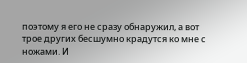поэтому я его не сразу обнаружил, а вот трое других бесшумно крадутся ко мне с ножами. И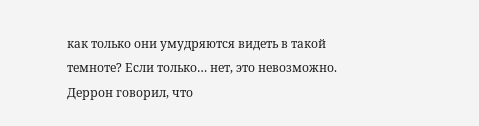как только они умудряются видеть в такой темноте? Если только… нет, это невозможно. Деррон говорил, что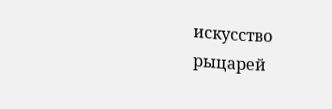искусство рыцарей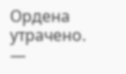Ордена утрачено.
—